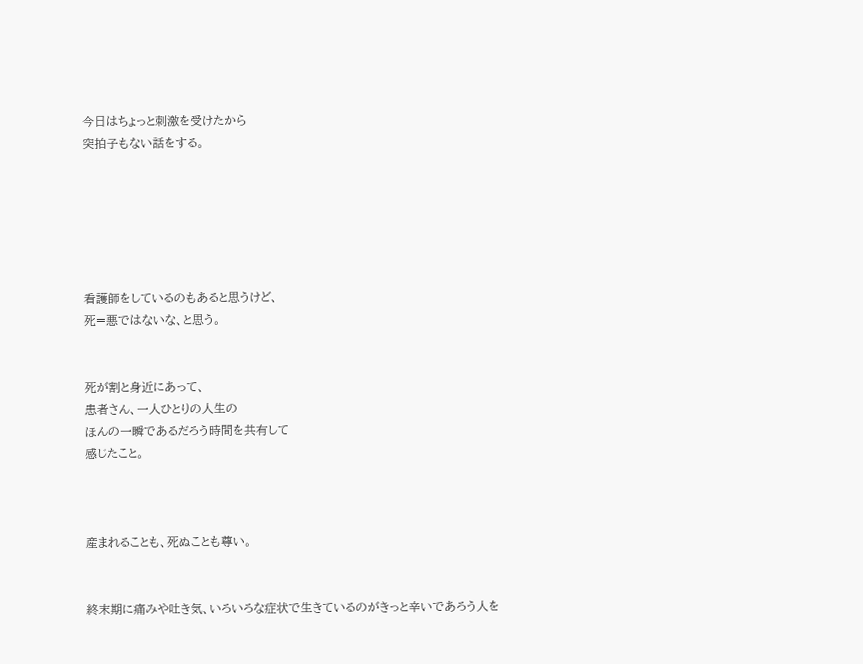今日はちょっと刺激を受けたから
突拍子もない話をする。






看護師をしているのもあると思うけど、
死=悪ではないな、と思う。


死が割と身近にあって、
患者さん、一人ひとりの人生の
ほんの一瞬であるだろう時間を共有して
感じたこと。



産まれることも、死ぬことも尊い。


終末期に痛みや吐き気、いろいろな症状で生きているのがきっと辛いであろう人を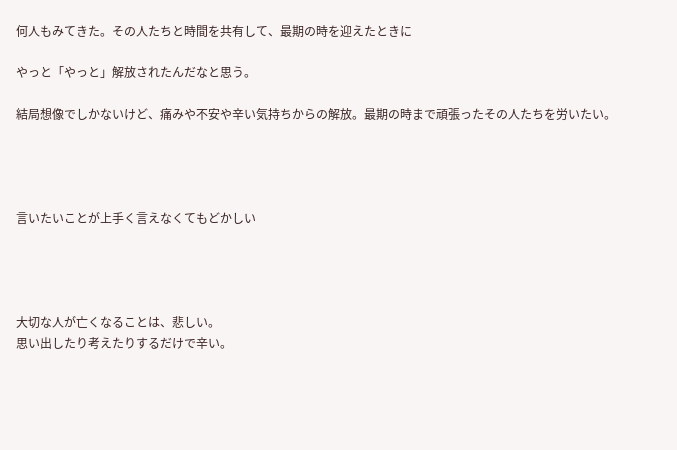何人もみてきた。その人たちと時間を共有して、最期の時を迎えたときに

やっと「やっと」解放されたんだなと思う。

結局想像でしかないけど、痛みや不安や辛い気持ちからの解放。最期の時まで頑張ったその人たちを労いたい。




言いたいことが上手く言えなくてもどかしい




大切な人が亡くなることは、悲しい。
思い出したり考えたりするだけで辛い。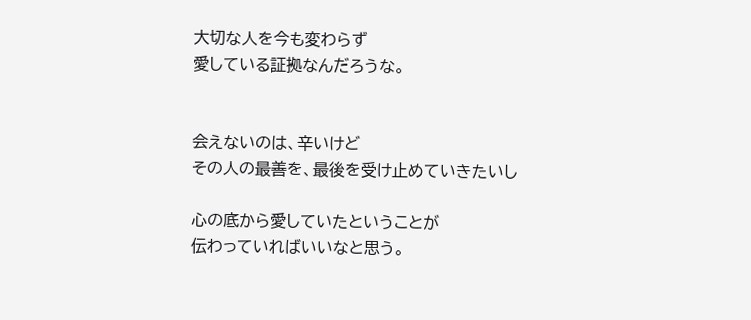大切な人を今も変わらず
愛している証拠なんだろうな。


会えないのは、辛いけど
その人の最善を、最後を受け止めていきたいし

心の底から愛していたということが
伝わっていればいいなと思う。